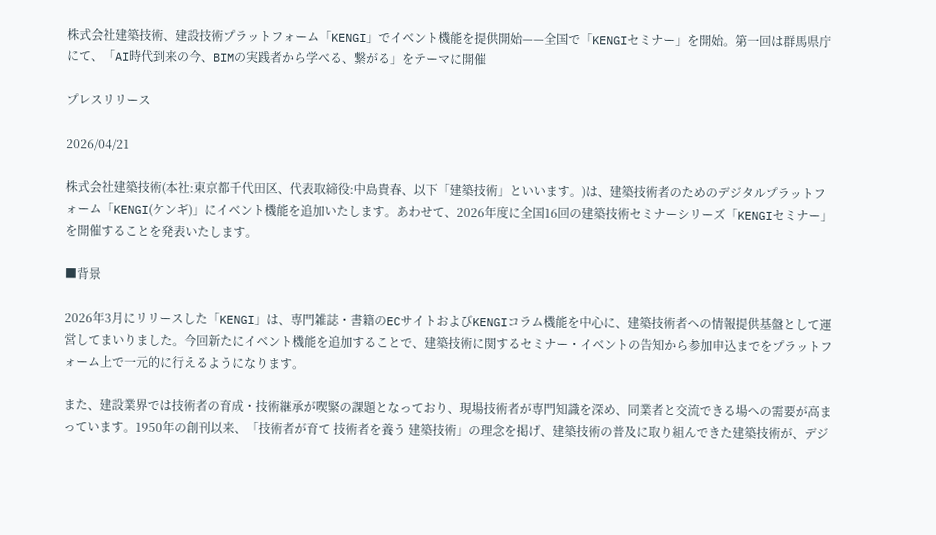株式会社建築技術、建設技術プラットフォーム「KENGI」でイベント機能を提供開始——全国で「KENGIセミナー」を開始。第一回は群馬県庁にて、「AI時代到来の今、BIMの実践者から学べる、繋がる」をテーマに開催

プレスリリース

2026/04/21

株式会社建築技術(本社:東京都千代田区、代表取締役:中島貴春、以下「建築技術」といいます。)は、建築技術者のためのデジタルプラットフォーム「KENGI(ケンギ)」にイベント機能を追加いたします。あわせて、2026年度に全国16回の建築技術セミナーシリーズ「KENGIセミナー」を開催することを発表いたします。

■背景

2026年3月にリリースした「KENGI」は、専門雑誌・書籍のECサイトおよびKENGIコラム機能を中心に、建築技術者への情報提供基盤として運営してまいりました。今回新たにイベント機能を追加することで、建築技術に関するセミナー・イベントの告知から参加申込までをプラットフォーム上で一元的に行えるようになります。

また、建設業界では技術者の育成・技術継承が喫緊の課題となっており、現場技術者が専門知識を深め、同業者と交流できる場への需要が高まっています。1950年の創刊以来、「技術者が育て 技術者を養う 建築技術」の理念を掲げ、建築技術の普及に取り組んできた建築技術が、デジ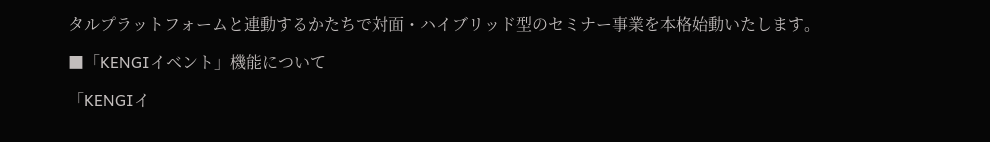タルプラットフォームと連動するかたちで対面・ハイブリッド型のセミナー事業を本格始動いたします。

■「KENGIイベント」機能について

「KENGIイ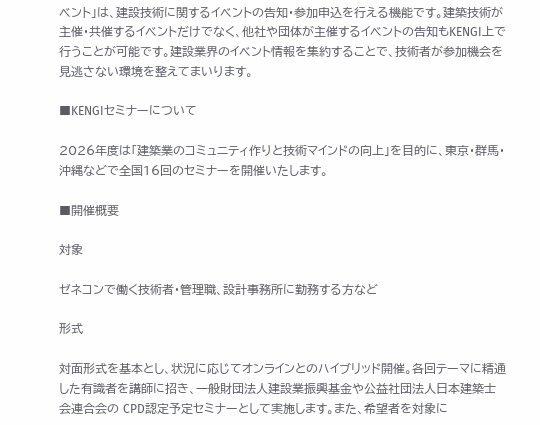ベント」は、建設技術に関するイベントの告知・参加申込を行える機能です。建築技術が主催・共催するイベントだけでなく、他社や団体が主催するイベントの告知もKENGI上で行うことが可能です。建設業界のイベント情報を集約することで、技術者が参加機会を見逃さない環境を整えてまいります。

■KENGIセミナーについて

2026年度は「建築業のコミュニティ作りと技術マインドの向上」を目的に、東京・群馬・沖縄などで全国16回のセミナーを開催いたします。

■開催概要

対象

ゼネコンで働く技術者・管理職、設計事務所に勤務する方など

形式

対面形式を基本とし、状況に応じてオンラインとのハイブリッド開催。各回テーマに精通した有識者を講師に招き、一般財団法人建設業振興基金や公益社団法人日本建築士会連合会の CPD認定予定セミナーとして実施します。また、希望者を対象に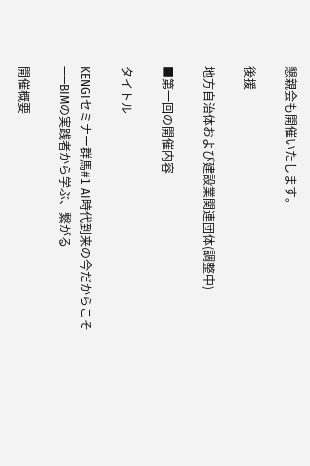懇親会も開催いたします。

後援

地方自治体および建設業関連団体(調整中)

■第一回の開催内容

タイトル

KENGIセミナー群馬#1 AI時代到来の今だからこそ——BIMの実践者から学ぶ、繋がる

開催概要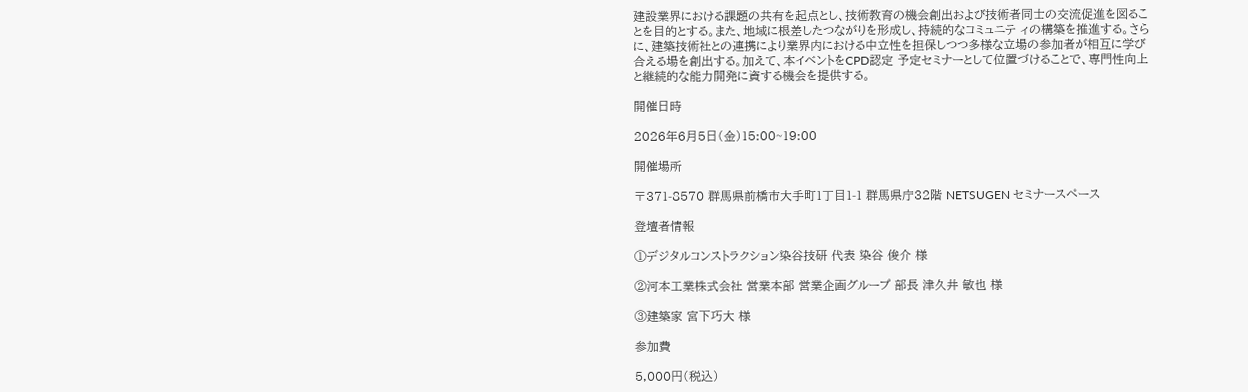建設業界における課題の共有を起点とし、技術教育の機会創出および技術者同士の交流促進を図ることを目的とする。また、地域に根差したつながりを形成し、持続的なコミュニテ ィの構築を推進する。さらに、建築技術社との連携により業界内における中立性を担保しつつ多様な立場の参加者が相互に学び合える場を創出する。加えて、本イベントをCPD認定 予定セミナーとして位置づけることで、専門性向上と継続的な能力開発に資する機会を提供する。

開催日時

2026年6月5日(金)15:00~19:00

開催場所

〒371-8570 群馬県前橋市大手町1丁目1-1 群馬県庁32階 NETSUGEN セミナースペース

登壇者情報

①デジタルコンストラクション染谷技研 代表 染谷 俊介 様

②河本工業株式会社 営業本部 営業企画グループ 部長 津久井 敏也 様

③建築家 宮下巧大 様

参加費

5,000円(税込)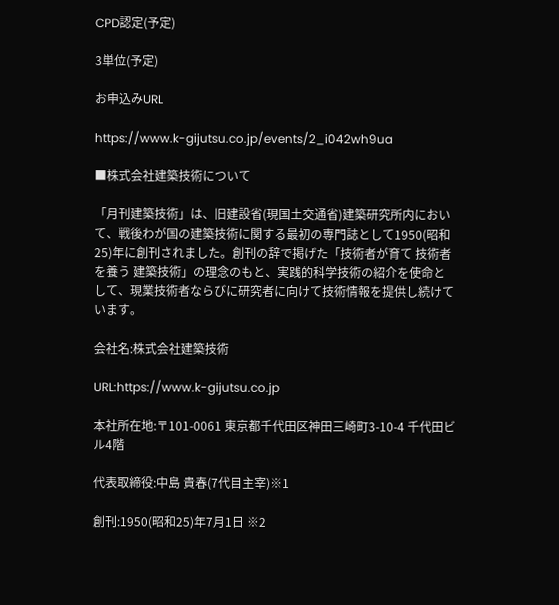CPD認定(予定)

3単位(予定)

お申込みURL

https://www.k-gijutsu.co.jp/events/2_i042wh9ua

■株式会社建築技術について

「月刊建築技術」は、旧建設省(現国土交通省)建築研究所内において、戦後わが国の建築技術に関する最初の専門誌として1950(昭和25)年に創刊されました。創刊の辞で掲げた「技術者が育て 技術者を養う 建築技術」の理念のもと、実践的科学技術の紹介を使命として、現業技術者ならびに研究者に向けて技術情報を提供し続けています。

会社名:株式会社建築技術

URL:https://www.k-gijutsu.co.jp

本社所在地:〒101-0061 東京都千代田区神田三崎町3-10-4 千代田ビル4階

代表取締役:中島 貴春(7代目主宰)※1

創刊:1950(昭和25)年7月1日 ※2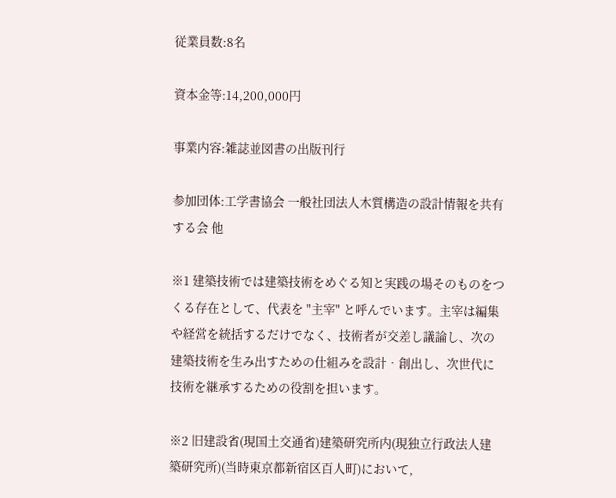従業員数:8名

資本金等:14,200,000円

事業内容:雑誌並図書の出版刊行

参加団体:工学書協会 一般社団法人木質構造の設計情報を共有する会 他

※1 建築技術では建築技術をめぐる知と実践の場そのものをつくる存在として、代表を "主宰" と呼んでいます。主宰は編集や経営を統括するだけでなく、技術者が交差し議論し、次の建築技術を⽣み出すための仕組みを設計‧創出し、次世代に技術を継承するための役割を担います。

※2 旧建設省(現国土交通省)建築研究所内(現独立行政法人建築研究所)(当時東京都新宿区百人町)において,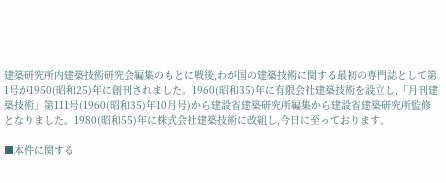建築研究所内建築技術研究会編集のもとに戦後,わが国の建築技術に関する最初の専門誌として第1号が1950(昭和25)年に創刊されました。1960(昭和35)年に有限会社建築技術を設立し,「月刊建築技術」第111号(1960(昭和35)年10月号)から建設省建築研究所編集から建設省建築研究所監修となりました。1980(昭和55)年に株式会社建築技術に改組し,今日に至っております。

■本件に関する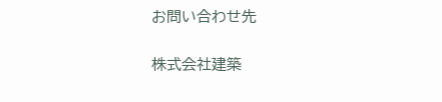お問い合わせ先

株式会社建築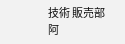技術 販売部 阿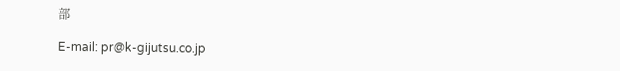部

E-mail: pr@k-gijutsu.co.jp